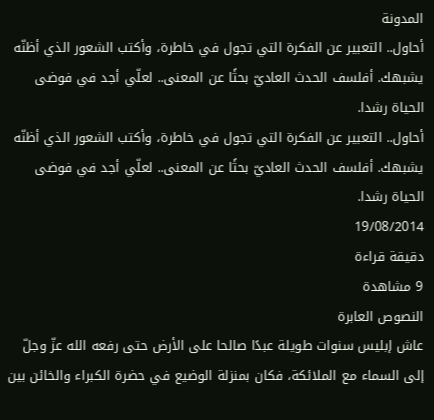المدونة
أحاول.. التعبير عن الفكرة التي تجول في خاطرة، وأكتب الشعور الذي أظنّه يشبهك. أفلسف الحدث العاديّ بحثًا عن المعنى.. لعلّي أجد في فوضى الحياة رشدا.
أحاول.. التعبير عن الفكرة التي تجول في خاطرة، وأكتب الشعور الذي أظنّه يشبهك. أفلسف الحدث العاديّ بحثًا عن المعنى.. لعلّي أجد في فوضى الحياة رشدا.
19/08/2014
دقيقة قراءة
9 مشاهدة
النصوص العابرة
عاش إبليس سنوات طويلة عبدًا صالحا على الأرض حتى رفعه الله عزّ وجلّ إلى السماء مع الملائكة، فكان بمنزلة الوضيع في حضرة الكبراء والخائن بين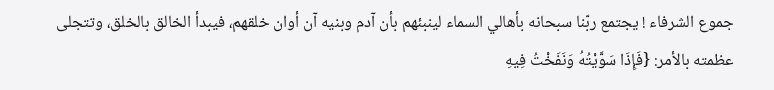جموع الشرفاء ! يجتمع ربّنا سبحانه بأهالي السماء لينبئهم بأن آدم وبنيه آن أوان خلقهم، فيبدأ الخالق بالخلق، وتتجلى عظمته بالأمر: {فَإِذَا سَوَّيْتُهُ وَنَفَخْتُ فِيهِ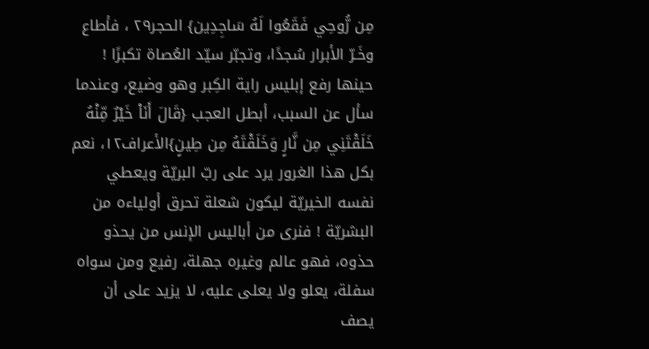مِن رُّوحِي فَقَعُوا لَهُ سَاجِدِين} الحجر٢٩ ، فأطاع وخَـرّ الأبرار سُجدًا، وتجبّر سيّد العُصاة تكبرًا ! حينها رفع إبليس راية الكِبر وهو وضيع، وعندما سأل عن السبب، أبطل العجب {قَالَ أَنَاْ خَيْرٌ مِّنْهُ خَلَقْتَنِي مِن نَّارٍ وَخَلَقْتَهُ مِن طِينٍ}الأعراف١٢، نعم بكل هذا الغرور يرد على ربّ البريّة ويعطي نفسه الخيريّة ليكون شعلة تحرق أولياءه من البشريّة ! فنرى من أباليس الإنس من يحذو حذوه، فهو عالم وغيره جهلة، رفيع ومن سواه سفلة، يعلو ولا يعلى عليه، لا يزيد على أن يصف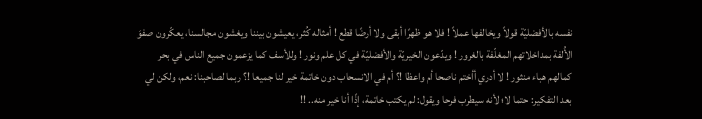نفسه بالأفضليّة قولاً ويخالفها عملاً ! فلا هو ظهرًا أبقى ولا أرضًا قطع ! أمثاله كُثر، يعيشون بيننا ويغشون مجالسنا، يعكّرون صفوَ الأُلفة بمداخلاتهم المغلّفة بالغرور ! ويدّعون الخيريّة والأفضليّة في كل علم ونور ! وللأسف كما يزعمون جميع الناس في بحر كمالهم هباء منثور ! لا أدري أأختم ناصحا أم واعظا !؟ أم في الانسحاب دون خاتمة خير لنا جميعا !؟ ربما لصاحبنا: نعم، ولكن لي بعد التفكير: حتما لا؛ لأنه سيطرب فرحا ويقول: لم يكتب خاتمة، إذًا أنا خير منه.. !!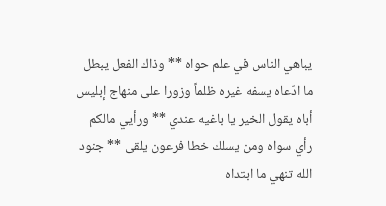يباهي الناس في علم حواه ** وذاك الفعل يبطل ما ادّعاه يسفه غيره ظلماً وزورا على منهاج إبليس أباه يقول الخير يا باغيه عندي ** ورأيي مالكم رأي سواه ومن يسلك خطا فرعون يلقى ** جنود الله تنهي ما ابتداه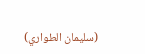(سليمان الطواري)